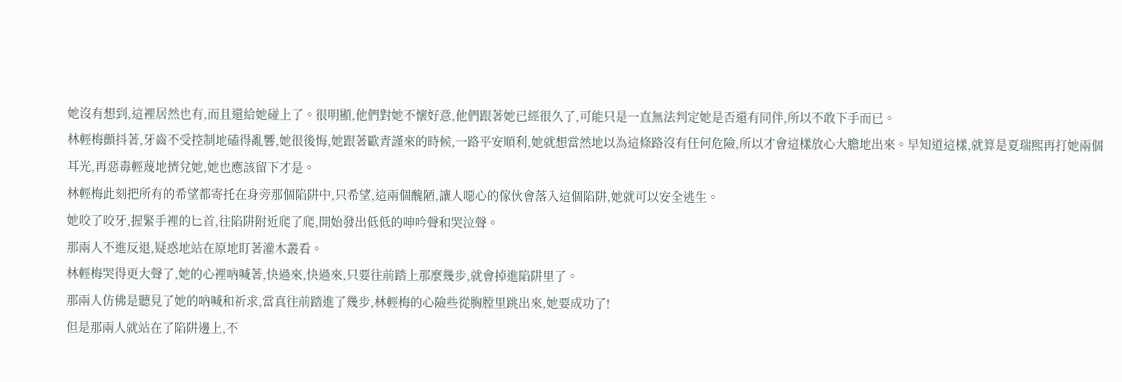她沒有想到,這裡居然也有,而且還給她碰上了。很明顯,他們對她不懷好意,他們跟著她已經很久了,可能只是一直無法判定她是否還有同伴,所以不敢下手而已。
林輕梅顫抖著,牙齒不受控制地磕得亂響,她很後悔,她跟著歐青謹來的時候,一路平安順利,她就想當然地以為這條路沒有任何危險,所以才會這樣放心大膽地出來。早知道這樣,就算是夏瑞熙再打她兩個耳光,再惡毒輕蔑地擠兌她,她也應該留下才是。
林輕梅此刻把所有的希望都寄托在身旁那個陷阱中,只希望,這兩個醜陋,讓人噁心的傢伙會落入這個陷阱,她就可以安全逃生。
她咬了咬牙,握緊手裡的匕首,往陷阱附近爬了爬,開始發出低低的呻吟聲和哭泣聲。
那兩人不進反退,疑惑地站在原地盯著灌木叢看。
林輕梅哭得更大聲了,她的心裡吶喊著,快過來,快過來,只要往前踏上那麼幾步,就會掉進陷阱里了。
那兩人仿佛是聽見了她的吶喊和祈求,當真往前踏進了幾步,林輕梅的心險些從胸膛里跳出來,她要成功了!
但是那兩人就站在了陷阱邊上,不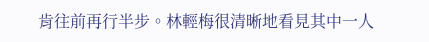肯往前再行半步。林輕梅很清晰地看見其中一人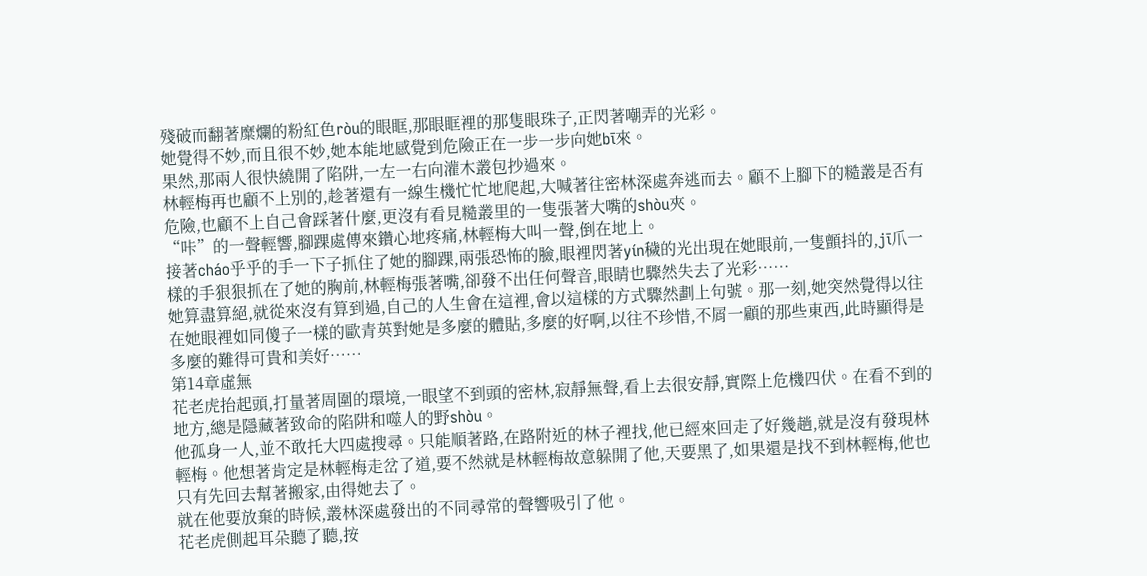殘破而翻著糜爛的粉紅色ròu的眼眶,那眼眶裡的那隻眼珠子,正閃著嘲弄的光彩。
她覺得不妙,而且很不妙,她本能地感覺到危險正在一步一步向她bī來。
果然,那兩人很快繞開了陷阱,一左一右向灌木叢包抄過來。
林輕梅再也顧不上別的,趁著還有一線生機忙忙地爬起,大喊著往密林深處奔逃而去。顧不上腳下的糙叢是否有危險,也顧不上自己會踩著什麼,更沒有看見糙叢里的一隻張著大嘴的shòu夾。
“咔”的一聲輕響,腳踝處傳來鑽心地疼痛,林輕梅大叫一聲,倒在地上。
接著cháo乎乎的手一下子抓住了她的腳踝,兩張恐怖的臉,眼裡閃著yín穢的光出現在她眼前,一隻顫抖的,jī爪一樣的手狠狠抓在了她的胸前,林輕梅張著嘴,卻發不出任何聲音,眼睛也驟然失去了光彩……
她算盡算絕,就從來沒有算到過,自己的人生會在這裡,會以這樣的方式驟然劃上句號。那一刻,她突然覺得以往在她眼裡如同傻子一樣的歐青英對她是多麼的體貼,多麼的好啊,以往不珍惜,不屑一顧的那些東西,此時顯得是多麼的難得可貴和美好……
第14章虛無
花老虎抬起頭,打量著周圍的環境,一眼望不到頭的密林,寂靜無聲,看上去很安靜,實際上危機四伏。在看不到的地方,總是隱藏著致命的陷阱和噬人的野shòu。
他孤身一人,並不敢托大四處搜尋。只能順著路,在路附近的林子裡找,他已經來回走了好幾趟,就是沒有發現林輕梅。他想著肯定是林輕梅走岔了道,要不然就是林輕梅故意躲開了他,天要黑了,如果還是找不到林輕梅,他也只有先回去幫著搬家,由得她去了。
就在他要放棄的時候,叢林深處發出的不同尋常的聲響吸引了他。
花老虎側起耳朵聽了聽,按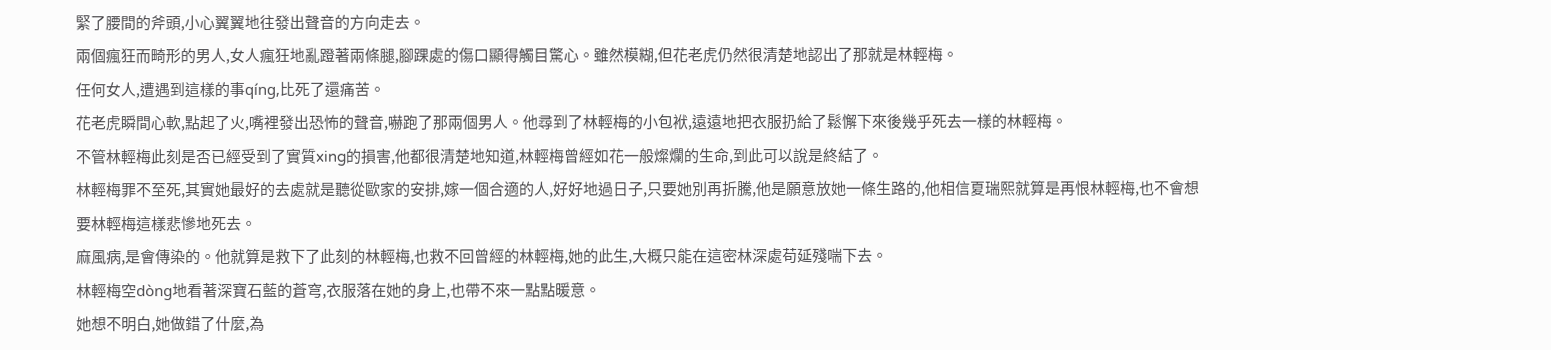緊了腰間的斧頭,小心翼翼地往發出聲音的方向走去。
兩個瘋狂而畸形的男人,女人瘋狂地亂蹬著兩條腿,腳踝處的傷口顯得觸目驚心。雖然模糊,但花老虎仍然很清楚地認出了那就是林輕梅。
任何女人,遭遇到這樣的事qíng,比死了還痛苦。
花老虎瞬間心軟,點起了火,嘴裡發出恐怖的聲音,嚇跑了那兩個男人。他尋到了林輕梅的小包袱,遠遠地把衣服扔給了鬆懈下來後幾乎死去一樣的林輕梅。
不管林輕梅此刻是否已經受到了實質xing的損害,他都很清楚地知道,林輕梅曾經如花一般燦爛的生命,到此可以說是終結了。
林輕梅罪不至死,其實她最好的去處就是聽從歐家的安排,嫁一個合適的人,好好地過日子,只要她別再折騰,他是願意放她一條生路的,他相信夏瑞熙就算是再恨林輕梅,也不會想要林輕梅這樣悲慘地死去。
麻風病,是會傳染的。他就算是救下了此刻的林輕梅,也救不回曾經的林輕梅,她的此生,大概只能在這密林深處苟延殘喘下去。
林輕梅空dòng地看著深寶石藍的蒼穹,衣服落在她的身上,也帶不來一點點暖意。
她想不明白,她做錯了什麼,為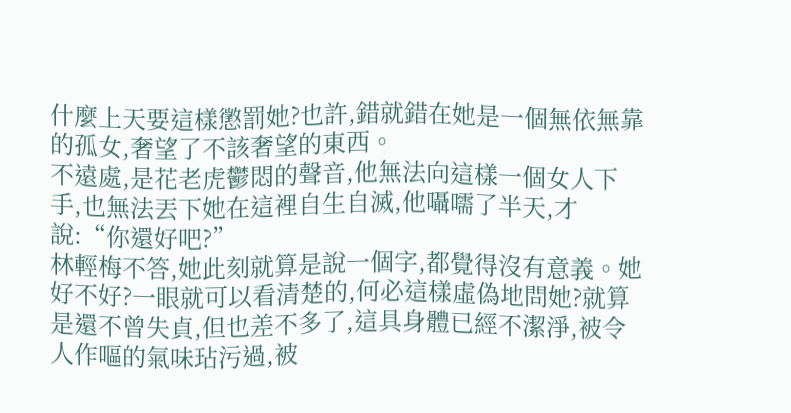什麼上天要這樣懲罰她?也許,錯就錯在她是一個無依無靠的孤女,奢望了不該奢望的東西。
不遠處,是花老虎鬱悶的聲音,他無法向這樣一個女人下手,也無法丟下她在這裡自生自滅,他囁嚅了半天,才說:“你還好吧?”
林輕梅不答,她此刻就算是說一個字,都覺得沒有意義。她好不好?一眼就可以看清楚的,何必這樣虛偽地問她?就算是還不曾失貞,但也差不多了,這具身體已經不潔淨,被令人作嘔的氣味玷污過,被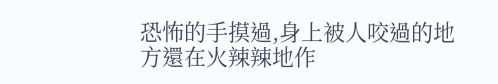恐怖的手摸過,身上被人咬過的地方還在火辣辣地作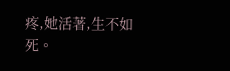疼,她活著,生不如死。